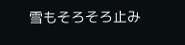雪もそろそろ止み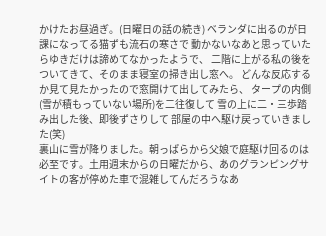かけたお昼過ぎ。(日曜日の話の続き) ベランダに出るのが日課になってる猫ずも流石の寒さで 動かないなあと思っていたらゆきだけは諦めてなかったようで、 二階に上がる私の後をついてきて、そのまま寝室の掃き出し窓へ。 どんな反応するか見て見たかったので窓開けて出してみたら、 タープの内側(雪が積もっていない場所)を二往復して 雪の上に二・三歩踏み出した後、即後ずさりして 部屋の中へ駆け戻っていきました(笑)
裏山に雪が降りました。朝っぱらから父娘で庭駆け回るのは必至です。土用週末からの日曜だから、あのグランピングサイトの客が停めた車で混雑してんだろうなあ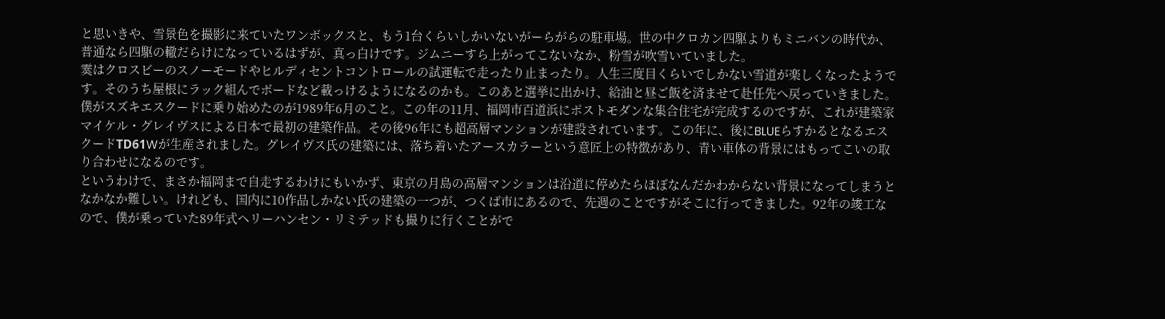と思いきや、雪景色を撮影に来ていたワンボックスと、もう1台くらいしかいないがーらがらの駐車場。世の中クロカン四駆よりもミニバンの時代か、普通なら四駆の轍だらけになっているはずが、真っ白けです。ジムニーすら上がってこないなか、粉雪が吹雪いていました。
霙はクロスビーのスノーモードやヒルディセントコントロールの試運転で走ったり止まったり。人生三度目くらいでしかない雪道が楽しくなったようです。そのうち屋根にラック組んでボードなど載っけるようになるのかも。このあと選挙に出かけ、給油と昼ご飯を済ませて赴任先へ戻っていきました。
僕がスズキエスクードに乗り始めたのが1989年6月のこと。この年の11月、福岡市百道浜にポストモダンな集合住宅が完成するのですが、これが建築家マイケル・グレイヴスによる日本で最初の建築作品。その後96年にも超高層マンションが建設されています。この年に、後にBLUEらすかるとなるエスクードТD61Wが生産されました。グレイヴス氏の建築には、落ち着いたアースカラーという意匠上の特徴があり、青い車体の背景にはもってこいの取り合わせになるのです。
というわけで、まさか福岡まで自走するわけにもいかず、東京の月島の高層マンションは沿道に停めたらほぼなんだかわからない背景になってしまうとなかなか難しい。けれども、国内に10作品しかない氏の建築の一つが、つくば市にあるので、先週のことですがそこに行ってきました。92年の竣工なので、僕が乗っていた89年式ヘリーハンセン・リミテッドも撮りに行くことがで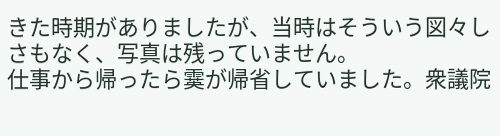きた時期がありましたが、当時はそういう図々しさもなく、写真は残っていません。
仕事から帰ったら霙が帰省していました。衆議院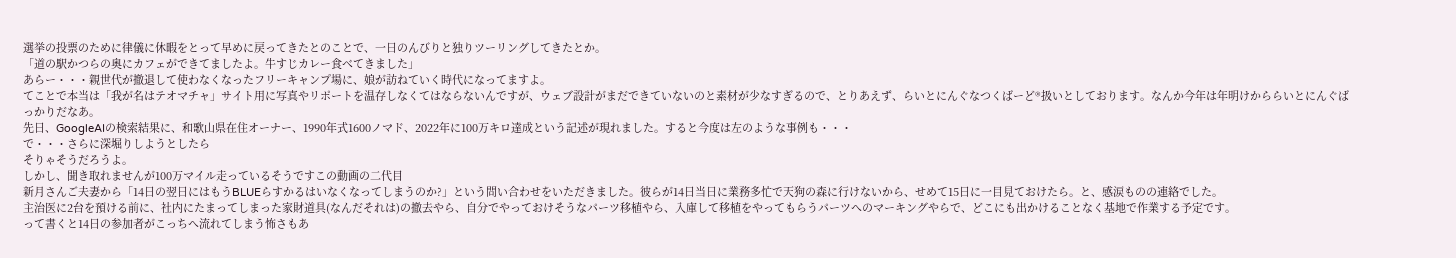選挙の投票のために律儀に休暇をとって早めに戻ってきたとのことで、一日のんびりと独りツーリングしてきたとか。
「道の駅かつらの奥にカフェができてましたよ。牛すじカレー食べてきました」
あらー・・・親世代が撤退して使わなくなったフリーキャンプ場に、娘が訪ねていく時代になってますよ。
てことで本当は「我が名はテオマチャ」サイト用に写真やリポートを温存しなくてはならないんですが、ウェブ設計がまだできていないのと素材が少なすぎるので、とりあえず、らいとにんぐなつくばーど®扱いとしております。なんか今年は年明けかららいとにんぐばっかりだなあ。
先日、GoogleAIの検索結果に、和歌山県在住オーナー、1990年式1600ノマド、2022年に100万キロ達成という記述が現れました。すると今度は左のような事例も・・・
で・・・さらに深堀りしようとしたら
そりゃそうだろうよ。
しかし、聞き取れませんが100万マイル走っているそうですこの動画の二代目
新月さんご夫妻から「14日の翌日にはもうBLUEらすかるはいなくなってしまうのか?」という問い合わせをいただきました。彼らが14日当日に業務多忙で天狗の森に行けないから、せめて15日に一目見ておけたら。と、感涙ものの連絡でした。
主治医に2台を預ける前に、社内にたまってしまった家財道具(なんだそれは)の撤去やら、自分でやっておけそうなパーツ移植やら、入庫して移植をやってもらうパーツへのマーキングやらで、どこにも出かけることなく基地で作業する予定です。
って書くと14日の参加者がこっちへ流れてしまう怖さもあ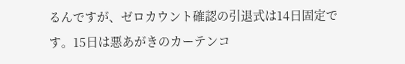るんですが、ゼロカウント確認の引退式は14日固定です。15日は悪あがきのカーテンコ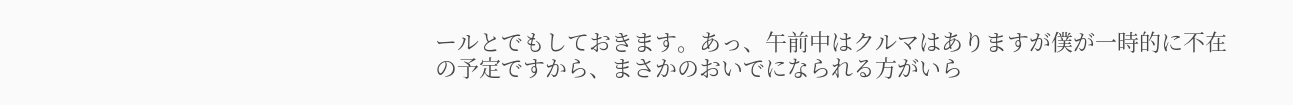ールとでもしておきます。あっ、午前中はクルマはありますが僕が一時的に不在の予定ですから、まさかのおいでになられる方がいら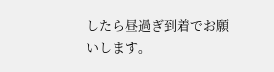したら昼過ぎ到着でお願いします。